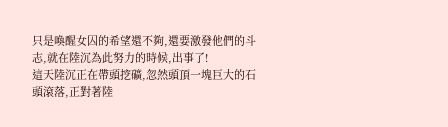只是喚醒女囚的希望還不夠,還要激發他們的斗志,就在陸沉為此努力的時候,出事了!
這天陸沉正在帶頭挖礦,忽然頭頂一塊巨大的石頭滾落,正對著陸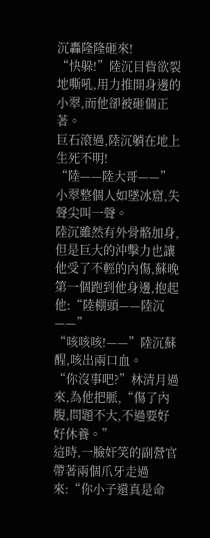沉轟隆隆砸來!
“快躲!”陸沉目眥欲裂地嘶吼,用力推開身邊的小翠,而他卻被砸個正著。
巨石滾過,陸沉躺在地上生死不明!
“陸——陸大哥——”小翠整個人如墜冰窟,失聲尖叫一聲。
陸沉雖然有外骨骼加身,但是巨大的沖擊力也讓他受了不輕的內傷,蘇晚第一個跑到他身邊,抱起他:“陸棚頭——陸沉——”
“咳咳咳!——”陸沉蘇醒,咳出兩口血。
“你沒事吧?”林清月過來,為他把脈,“傷了內腹,問題不大,不過要好好休養。”
這時,一臉奸笑的副營官帶著兩個爪牙走過來:“你小子還真是命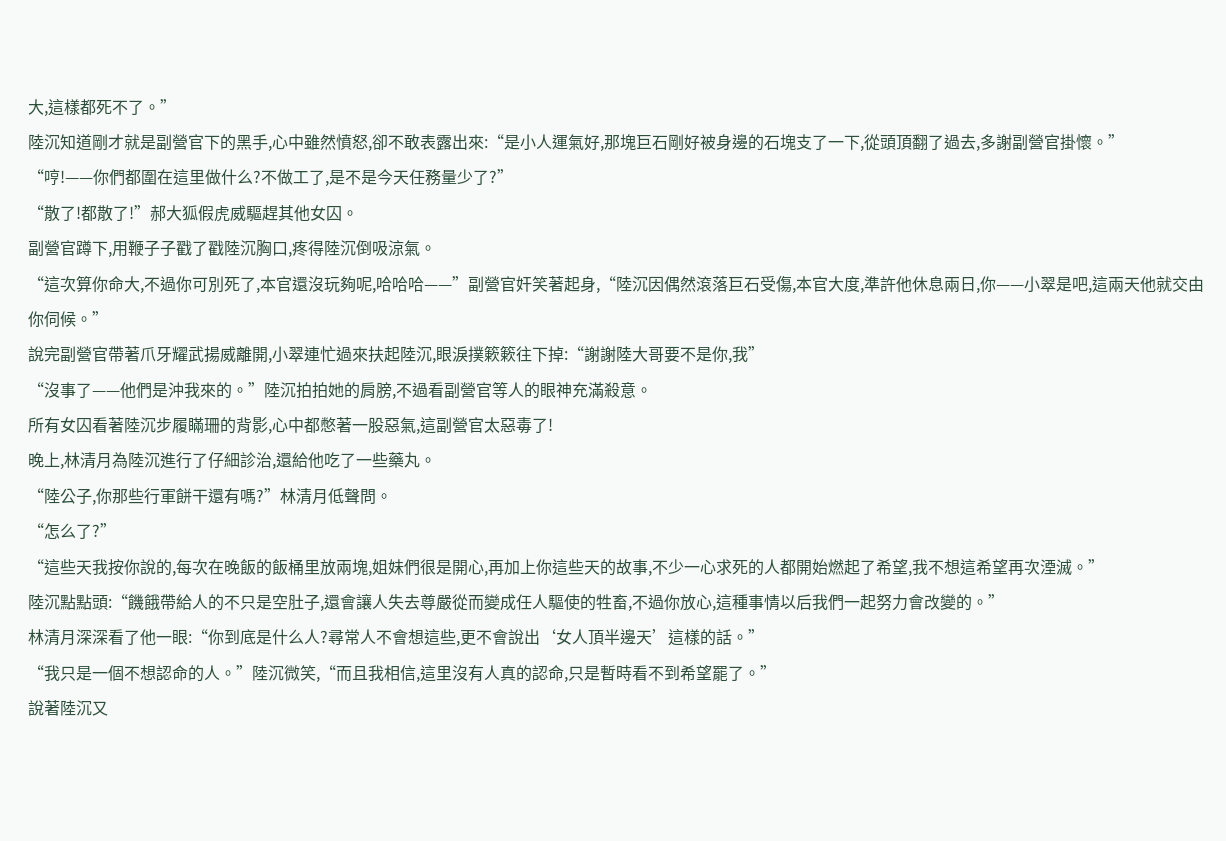大,這樣都死不了。”
陸沉知道剛才就是副營官下的黑手,心中雖然憤怒,卻不敢表露出來:“是小人運氣好,那塊巨石剛好被身邊的石塊支了一下,從頭頂翻了過去,多謝副營官掛懷。”
“哼!——你們都圍在這里做什么?不做工了,是不是今天任務量少了?”
“散了!都散了!”郝大狐假虎威驅趕其他女囚。
副營官蹲下,用鞭子子戳了戳陸沉胸口,疼得陸沉倒吸涼氣。
“這次算你命大,不過你可別死了,本官還沒玩夠呢,哈哈哈——”副營官奸笑著起身,“陸沉因偶然滾落巨石受傷,本官大度,準許他休息兩日,你——小翠是吧,這兩天他就交由你伺候。”
說完副營官帶著爪牙耀武揚威離開,小翠連忙過來扶起陸沉,眼淚撲簌簌往下掉:“謝謝陸大哥要不是你,我”
“沒事了——他們是沖我來的。”陸沉拍拍她的肩膀,不過看副營官等人的眼神充滿殺意。
所有女囚看著陸沉步履瞞珊的背影,心中都憋著一股惡氣,這副營官太惡毒了!
晚上,林清月為陸沉進行了仔細診治,還給他吃了一些藥丸。
“陸公子,你那些行軍餅干還有嗎?”林清月低聲問。
“怎么了?”
“這些天我按你說的,每次在晚飯的飯桶里放兩塊,姐妹們很是開心,再加上你這些天的故事,不少一心求死的人都開始燃起了希望,我不想這希望再次湮滅。”
陸沉點點頭:“饑餓帶給人的不只是空肚子,還會讓人失去尊嚴從而變成任人驅使的牲畜,不過你放心,這種事情以后我們一起努力會改變的。”
林清月深深看了他一眼:“你到底是什么人?尋常人不會想這些,更不會說出‘女人頂半邊天’這樣的話。”
“我只是一個不想認命的人。”陸沉微笑,“而且我相信,這里沒有人真的認命,只是暫時看不到希望罷了。”
說著陸沉又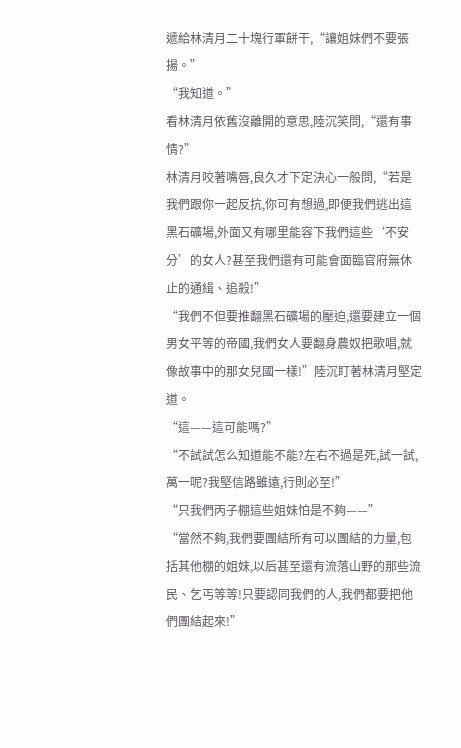遞給林清月二十塊行軍餅干,“讓姐妹們不要張揚。”
“我知道。”
看林清月依舊沒離開的意思,陸沉笑問,“還有事情?”
林清月咬著嘴唇,良久才下定決心一般問,“若是我們跟你一起反抗,你可有想過,即便我們逃出這黑石礦場,外面又有哪里能容下我們這些‘不安分’的女人?甚至我們還有可能會面臨官府無休止的通緝、追殺!”
“我們不但要推翻黑石礦場的壓迫,還要建立一個男女平等的帝國,我們女人要翻身農奴把歌唱,就像故事中的那女兒國一樣!”陸沉盯著林清月堅定道。
“這——這可能嗎?”
“不試試怎么知道能不能?左右不過是死,試一試,萬一呢?我堅信路雖遠,行則必至!”
“只我們丙子棚這些姐妹怕是不夠——”
“當然不夠,我們要團結所有可以團結的力量,包括其他棚的姐妹,以后甚至還有流落山野的那些流民、乞丐等等!只要認同我們的人,我們都要把他們團結起來!”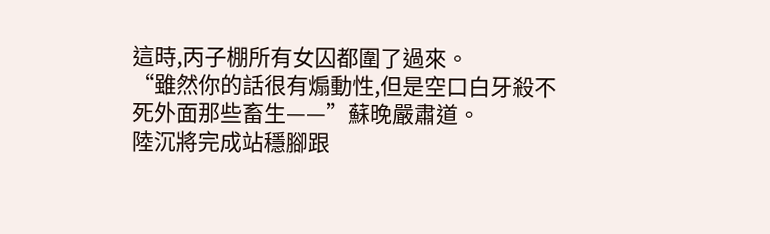這時,丙子棚所有女囚都圍了過來。
“雖然你的話很有煽動性,但是空口白牙殺不死外面那些畜生——”蘇晚嚴肅道。
陸沉將完成站穩腳跟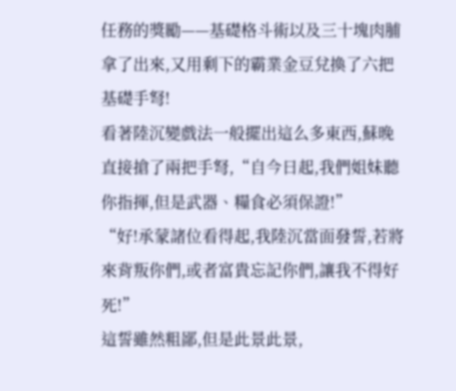任務的獎勵——基礎格斗術以及三十塊肉脯拿了出來,又用剩下的霸業金豆兌換了六把基礎手弩!
看著陸沉變戲法一般擺出這么多東西,蘇晚直接搶了兩把手弩,“自今日起,我們姐妹聽你指揮,但是武器、糧食必須保證!”
“好!承蒙諸位看得起,我陸沉當面發誓,若將來背叛你們,或者富貴忘記你們,讓我不得好死!”
這誓雖然粗鄙,但是此景此景,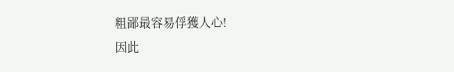粗鄙最容易俘獲人心!
因此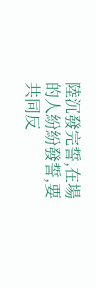陸沉發完誓,在場的人紛紛發誓,要共同反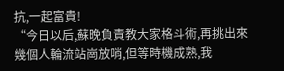抗,一起富貴!
“今日以后,蘇晚負責教大家格斗術,再挑出來幾個人輪流站崗放哨,但等時機成熟,我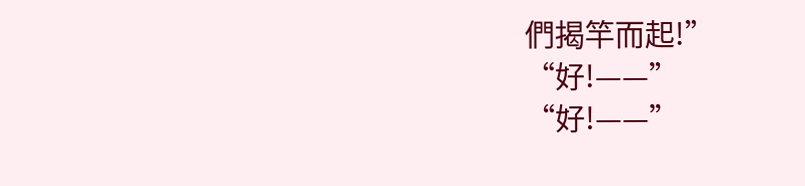們揭竿而起!”
“好!——”
“好!——”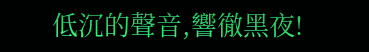低沉的聲音,響徹黑夜!